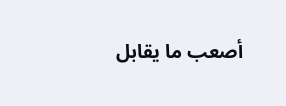أصعب ما يقابل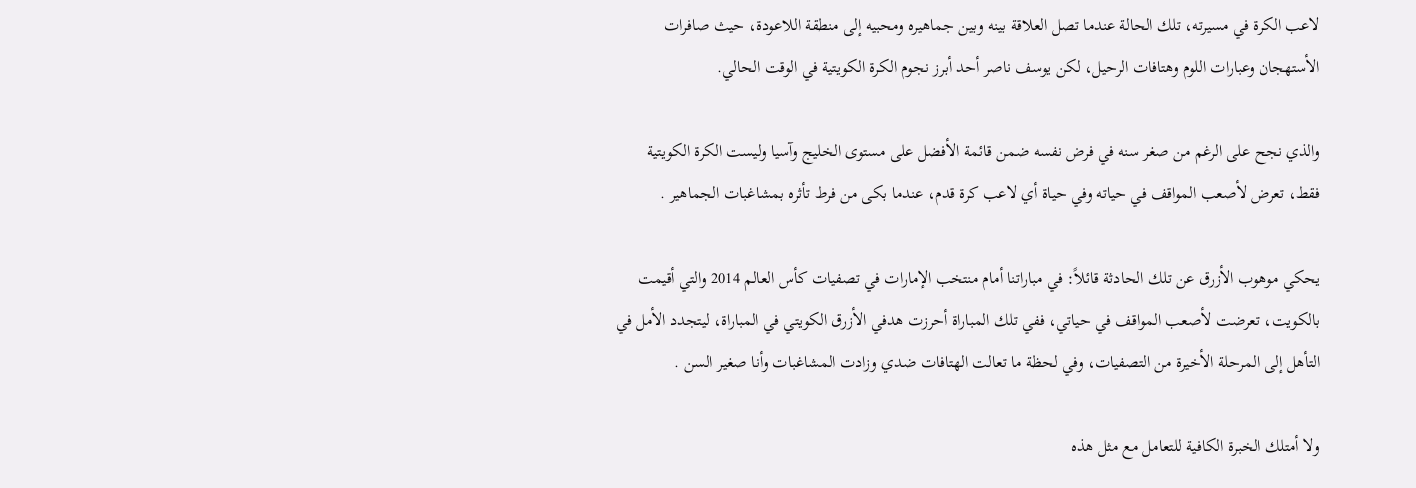لاعب الكرة في مسيرته، تلك الحالة عندما تصل العلاقة بينه وبين جماهيره ومحبيه إلى منطقة اللاعودة، حيث صافرات الأستهجان وعبارات اللوم وهتافات الرحيل، لكن يوسف ناصر أحد أبرز نجوم الكرة الكويتية في الوقت الحالي.

والذي نجح على الرغم من صغر سنه في فرض نفسه ضمن قائمة الأفضل على مستوى الخليج وآسيا وليست الكرة الكويتية فقط، تعرض لأصعب المواقف في حياته وفي حياة أي لاعب كرة قدم، عندما بكى من فرط تأثره بمشاغبات الجماهير .

يحكي موهوب الأزرق عن تلك الحادثة قائلاً: في مباراتنا أمام منتخب الإمارات في تصفيات كأس العالم 2014 والتي أقيمت بالكويت، تعرضت لأصعب المواقف في حياتي، ففي تلك المباراة أحرزت هدفي الأزرق الكويتي في المباراة، ليتجدد الأمل في التأهل إلى المرحلة الأخيرة من التصفيات، وفي لحظة ما تعالت الهتافات ضدي وزادت المشاغبات وأنا صغير السن .

ولا أمتلك الخبرة الكافية للتعامل مع مثل هذه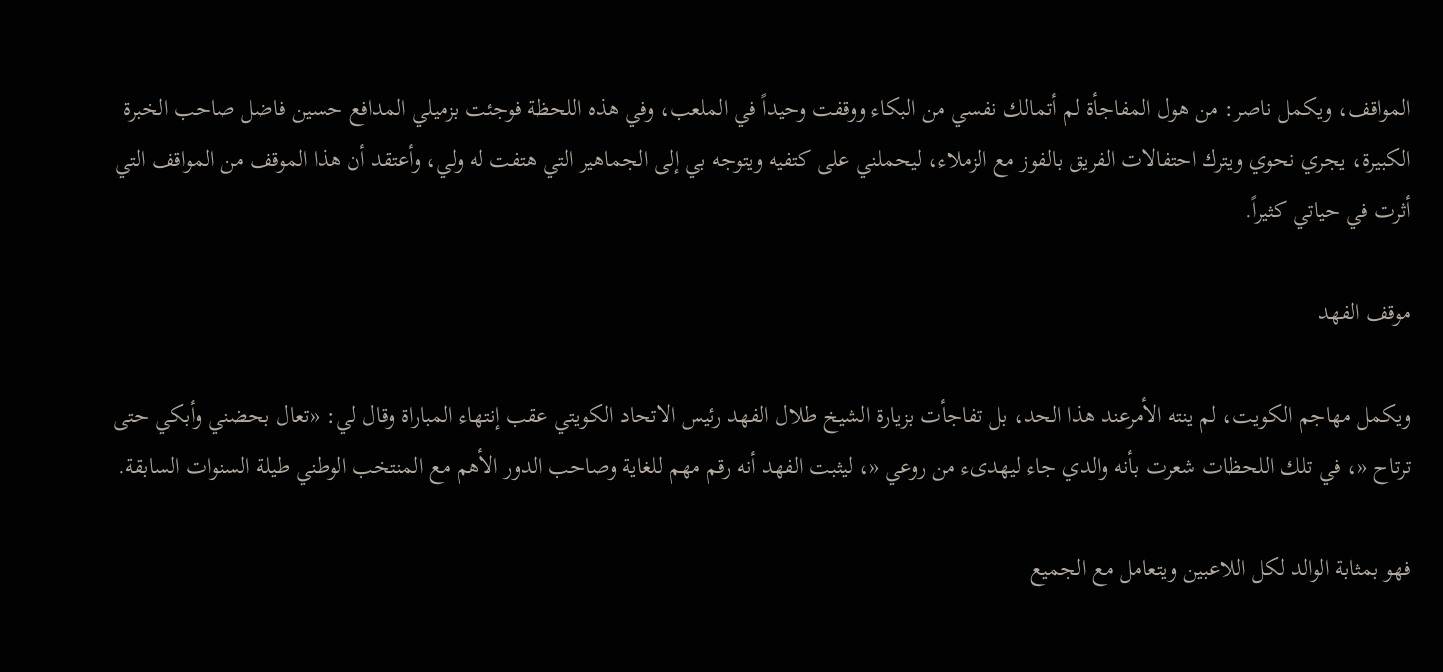المواقف، ويكمل ناصر: من هول المفاجأة لم أتمالك نفسي من البكاء ووقفت وحيداً في الملعب، وفي هذه اللحظة فوجئت بزميلي المدافع حسين فاضل صاحب الخبرة الكبيرة، يجري نحوي ويترك احتفالات الفريق بالفوز مع الزملاء، ليحملني على كتفيه ويتوجه بي إلى الجماهير التي هتفت له ولي، وأعتقد أن هذا الموقف من المواقف التي أثرت في حياتي كثيراً.

موقف الفهد

ويكمل مهاجم الكويت، لم ينته الأمرعند هذا الحد، بل تفاجأت بزيارة الشيخ طلال الفهد رئيس الاتحاد الكويتي عقب إنتهاء المباراة وقال لي: «تعال بحضني وأبكي حتى ترتاح «، في تلك اللحظات شعرت بأنه والدي جاء ليهدىء من روعي «، ليثبت الفهد أنه رقم مهم للغاية وصاحب الدور الأهم مع المنتخب الوطني طيلة السنوات السابقة.

فهو بمثابة الوالد لكل اللاعبين ويتعامل مع الجميع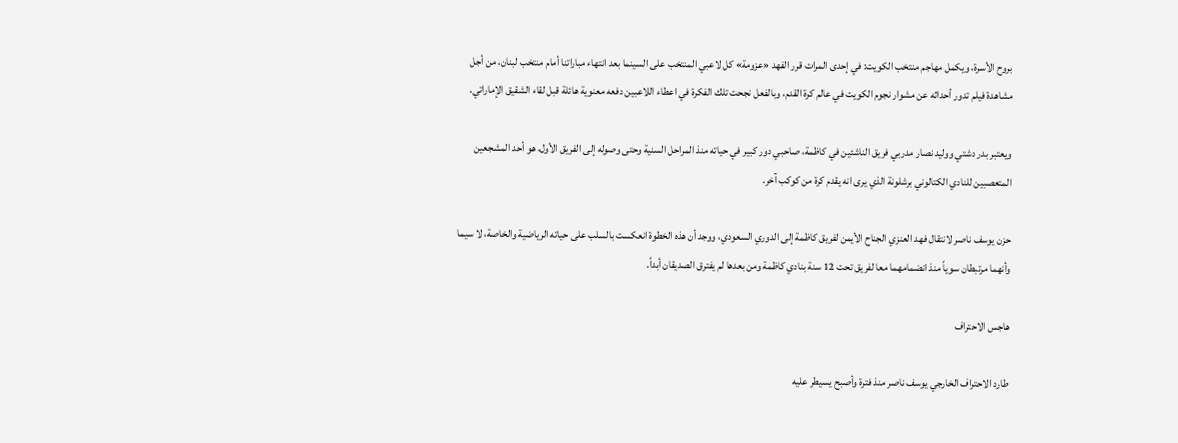بروح الأسرة، ويكمل مهاجم منتخب الكويت: في إحدى المرات قرر الفهد «عزومة» كل لاعبي المنتخب على السينما بعد انتهاء مباراتنا أمام منتخب لبنان، من أجل مشاهدة فيلم تدور أحداثه عن مشوار نجوم الكويت في عالم كرة القدم، وبالفعل نجحت تلك الفكرة في اعطاء اللاعبين دفعه معنوية هائلة قبل لقاء الشقيق الإماراتي.

ويعتبر بدر دشتي ووليد نصار مدربي فريق الناشئين في كاظمة، صاحبي دور كبير في حياته منذ المراحل السنية وحتى وصوله إلى الفريق الأول، هو أحد المشجعين المتعصبين للنادي الكتالوني برشلونة الذي يرى انه يقدم كرة من كوكب آخر.

حزن يوسف ناصر لانتقال فهد العنزي الجناح الأيمن لفريق كاظمة إلى الدوري السعودي، ووجد أن هذه الخطوة انعكست بالسلب على حياته الرياضية والخاصة، لا سيما وأنهما مرتبطان سوياً منذ انضمامهما معا لفريق تحت 12 سنة بنادي كاظمة ومن بعدها لم يفترق الصديقان أبداً.

هاجس الاحتراف

طارد الاحتراف الخارجي يوسف ناصر منذ فترة وأصبح يسيطر عليه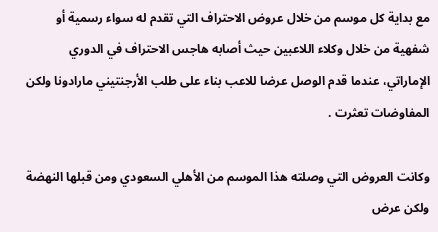مع بداية كل موسم من خلال عروض الاحتراف التي تقدم له سواء رسمية أو شفهية من خلال وكلاء اللاعبين حيث أصابه هاجس الاحتراف في الدوري الإماراتي، عندما قدم الوصل عرضا للاعب بناء على طلب الأرجنتيني مارادونا ولكن المفاوضات تعثرت .

وكانت العروض التي وصلته هذا الموسم من الأهلي السعودي ومن قبلها النهضة ولكن عرض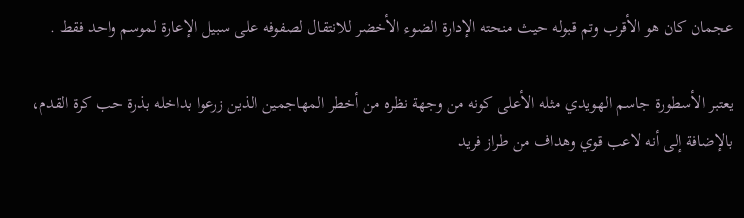عجمان كان هو الأقرب وتم قبوله حيث منحته الإدارة الضوء الأخضر للانتقال لصفوفه على سبيل الإعارة لموسم واحد فقط .

يعتبر الأسطورة جاسم الهويدي مثله الأعلى كونه من وجهة نظره من أخطر المهاجمين الذين زرعوا بداخله بذرة حب كرة القدم، بالإضافة إلى أنه لاعب قوي وهداف من طراز فريد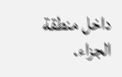داخل منطقة الجزاء.